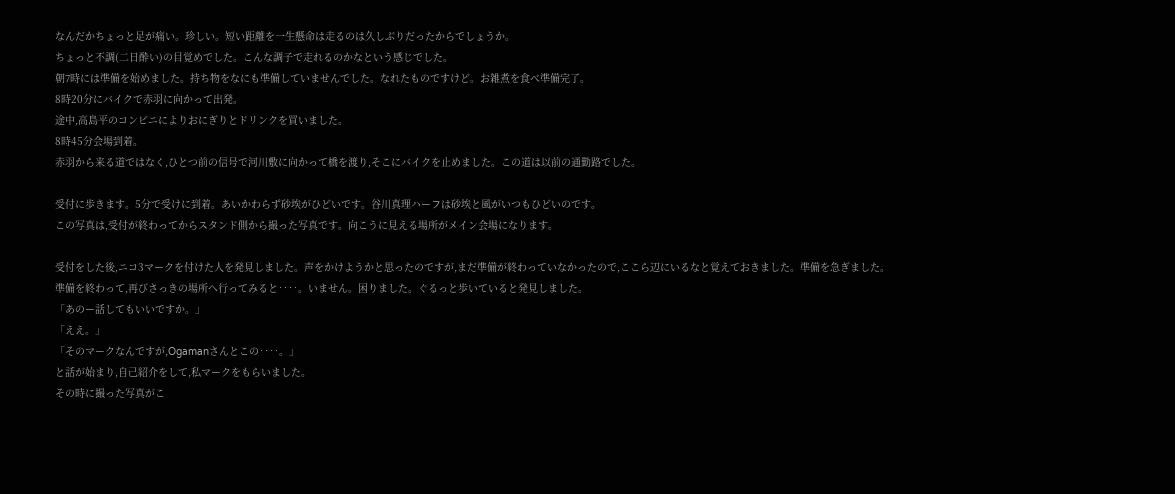なんだかちょっと足が痛い。珍しい。短い距離を一生懸命は走るのは久しぶりだったからでしょうか。
ちょっと不調(二日酔い)の目覚めでした。こんな調子で走れるのかなという感じでした。
朝7時には準備を始めました。持ち物をなにも準備していませんでした。なれたものですけど。お雑煮を食べ準備完了。
8時20分にバイクで赤羽に向かって出発。
途中,高島平のコンビニによりおにぎりとドリンクを買いました。
8時45分会場到着。
赤羽から来る道ではなく,ひとつ前の信号で河川敷に向かって橋を渡り,そこにバイクを止めました。この道は以前の通勤路でした。

受付に歩きます。5分で受けに到着。あいかわらず砂埃がひどいです。谷川真理ハーフは砂埃と風がいつもひどいのです。
この写真は,受付が終わってからスタンド側から撮った写真です。向こうに見える場所がメイン会場になります。

受付をした後,ニコ3マークを付けた人を発見しました。声をかけようかと思ったのですが,まだ準備が終わっていなかったので,ここら辺にいるなと覚えておきました。準備を急ぎました。
準備を終わって,再びさっきの場所へ行ってみると‥‥。いません。困りました。ぐるっと歩いていると発見しました。
「あのー話してもいいですか。」
「ええ。」
「そのマークなんですが,Ogamanさんとこの‥‥。」
と話が始まり,自己紹介をして,私マークをもらいました。
その時に撮った写真がこ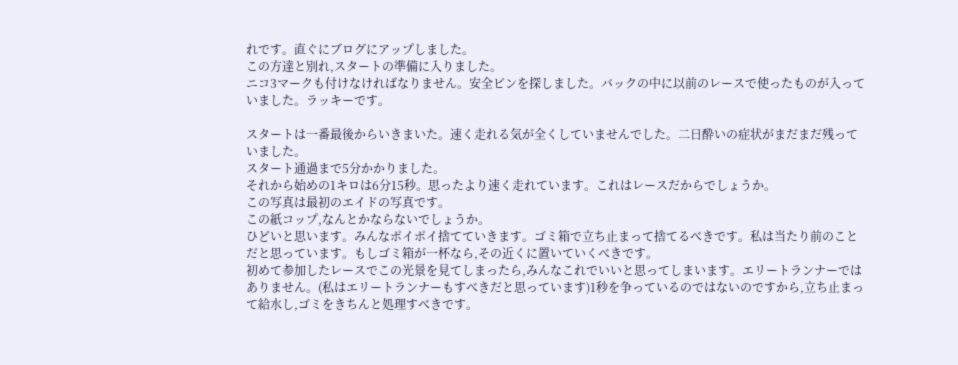れです。直ぐにブログにアップしました。
この方達と別れ,スタートの準備に入りました。
ニコ3マークも付けなければなりません。安全ピンを探しました。バックの中に以前のレースで使ったものが入っていました。ラッキーです。

スタートは一番最後からいきまいた。速く走れる気が全くしていませんでした。二日酔いの症状がまだまだ残っていました。
スタート通過まで5分かかりました。
それから始めの1キロは6分15秒。思ったより速く走れています。これはレースだからでしょうか。
この写真は最初のエイドの写真です。
この紙コップ,なんとかならないでしょうか。
ひどいと思います。みんなポイポイ捨てていきます。ゴミ箱で立ち止まって捨てるべきです。私は当たり前のことだと思っています。もしゴミ箱が一杯なら,その近くに置いていくべきです。
初めて参加したレースでこの光景を見てしまったら,みんなこれでいいと思ってしまいます。エリートランナーではありません。(私はエリートランナーもすべきだと思っています)1秒を争っているのではないのですから,立ち止まって給水し,ゴミをきちんと処理すべきです。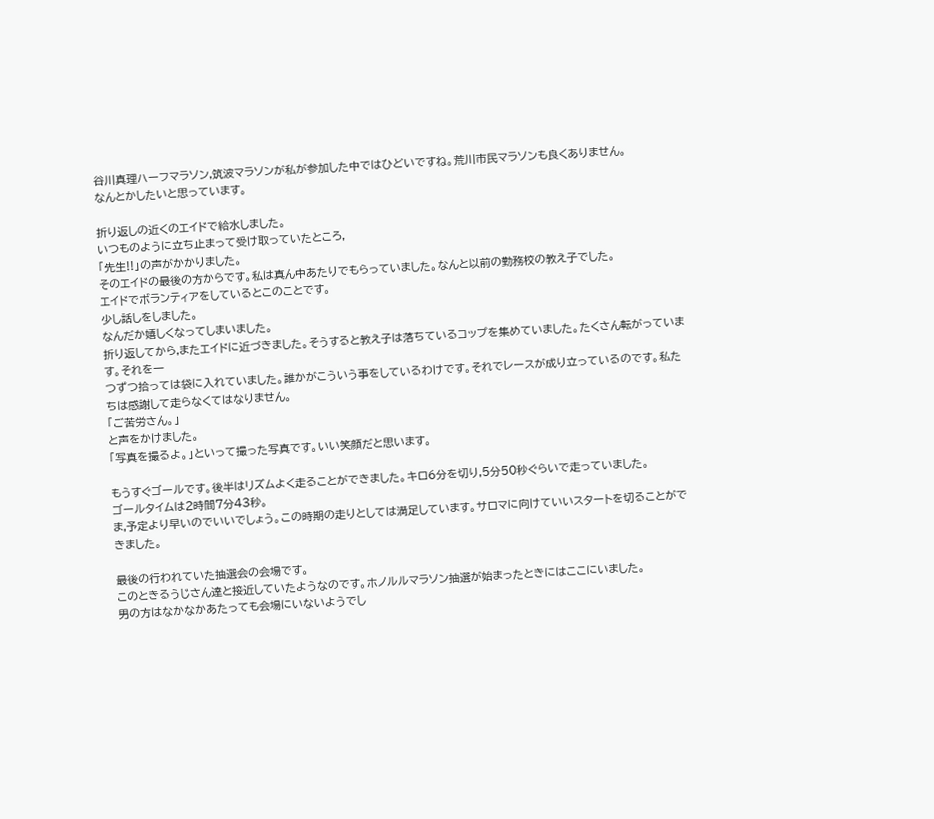谷川真理ハーフマラソン,筑波マラソンが私が参加した中ではひどいですね。荒川市民マラソンも良くありません。
なんとかしたいと思っています。

折り返しの近くのエイドで給水しました。
いつものように立ち止まって受け取っていたところ,
「先生!!」の声がかかりました。
そのエイドの最後の方からです。私は真ん中あたりでもらっていました。なんと以前の勤務校の教え子でした。
エイドでボランティアをしているとこのことです。
少し話しをしました。
なんだか嬉しくなってしまいました。
折り返してから,またエイドに近づきました。そうすると教え子は落ちているコップを集めていました。たくさん転がっています。それを一
つずつ拾っては袋に入れていました。誰かがこういう事をしているわけです。それでレースが成り立っているのです。私たちは感謝して走らなくてはなりません。
「ご苦労さん。」
と声をかけました。
「写真を撮るよ。」といって撮った写真です。いい笑顔だと思います。

もうすぐゴールです。後半はリズムよく走ることができました。キロ6分を切り,5分50秒ぐらいで走っていました。
ゴールタイムは2時間7分43秒。
ま,予定より早いのでいいでしょう。この時期の走りとしては満足しています。サロマに向けていいスタートを切ることができました。

最後の行われていた抽選会の会場です。
このときるうじさん達と接近していたようなのです。ホノルルマラソン抽選が始まったときにはここにいました。
男の方はなかなかあたっても会場にいないようでし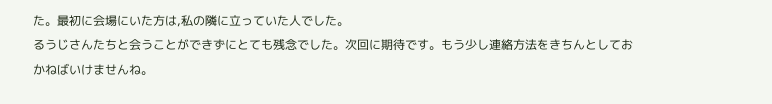た。最初に会場にいた方は,私の隣に立っていた人でした。
るうじさんたちと会うことができずにとても残念でした。次回に期待です。もう少し連絡方法をきちんとしておかねばいけませんね。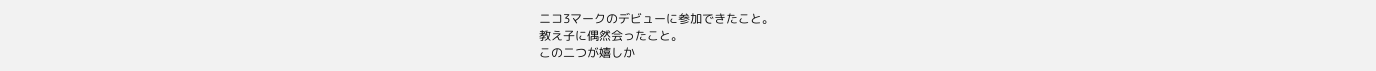ニコ3マークのデビューに参加できたこと。
教え子に偶然会ったこと。
この二つが嬉しか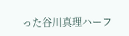った谷川真理ハーフ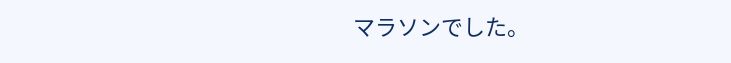マラソンでした。